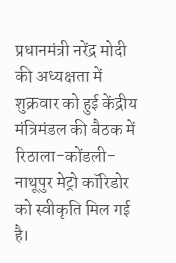प्रधानमंत्री नरेंद्र मोदी की अध्यक्षता में शुक्रवार को हुई केंद्रीय मंत्रिमंडल की बैठक में रिठाला-कोंडली-नाथूपुर मेट्रो कॉरिडोर को स्वीकृति मिल गई है।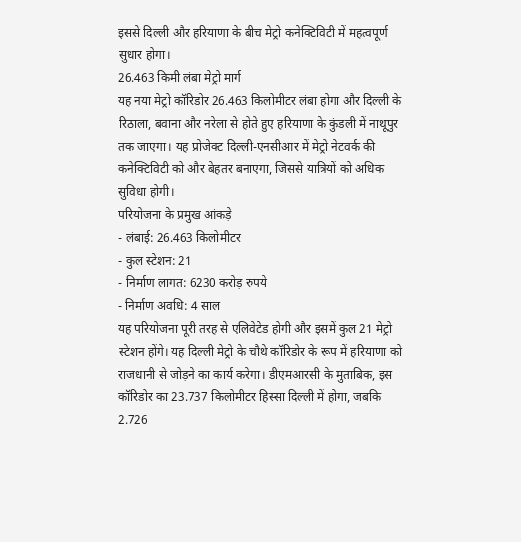इससे दिल्ली और हरियाणा के बीच मेट्रो कनेक्टिविटी में महत्वपूर्ण सुधार होगा।
26.463 किमी लंबा मेट्रो मार्ग
यह नया मेट्रो कॉरिडोर 26.463 किलोमीटर लंबा होगा और दिल्ली के रिठाला, बवाना और नरेला से होते हुए हरियाणा के कुंडली में नाथूपुर तक जाएगा। यह प्रोजेक्ट दिल्ली-एनसीआर में मेट्रो नेटवर्क की कनेक्टिविटी को और बेहतर बनाएगा, जिससे यात्रियों को अधिक सुविधा होगी।
परियोजना के प्रमुख आंकड़े
- लंबाई: 26.463 किलोमीटर
- कुल स्टेशन: 21
- निर्माण लागत: 6230 करोड़ रुपये
- निर्माण अवधि: 4 साल
यह परियोजना पूरी तरह से एलिवेटेड होगी और इसमें कुल 21 मेट्रो स्टेशन होंगे। यह दिल्ली मेट्रो के चौथे कॉरिडोर के रूप में हरियाणा को राजधानी से जोड़ने का कार्य करेगा। डीएमआरसी के मुताबिक, इस कॉरिडोर का 23.737 किलोमीटर हिस्सा दिल्ली में होगा, जबकि 2.726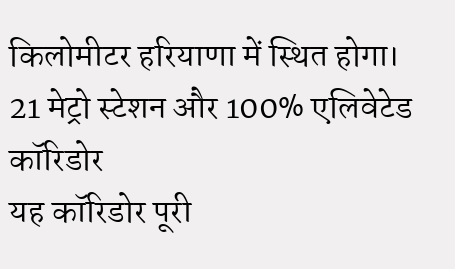किलोमीटर हरियाणा में स्थित होगा।
21 मेट्रो स्टेशन और 100% एलिवेटेड कॉरिडोर
यह कॉरिडोर पूरी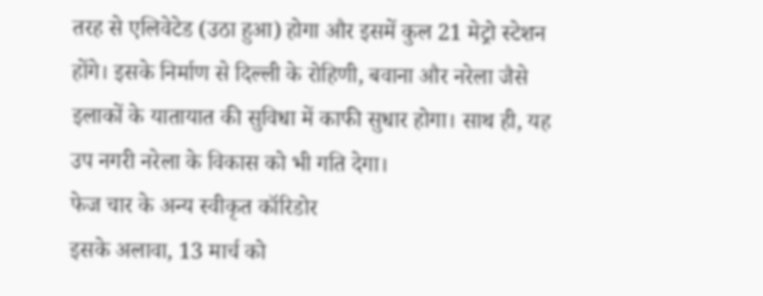तरह से एलिवेटेड (उठा हुआ) होगा और इसमें कुल 21 मेट्रो स्टेशन होंगे। इसके निर्माण से दिल्ली के रोहिणी, बवाना और नरेला जैसे इलाकों के यातायात की सुविधा में काफी सुधार होगा। साथ ही, यह उप नगरी नरेला के विकास को भी गति देगा।
फेज चार के अन्य स्वीकृत कॉरिडोर
इसके अलावा, 13 मार्च को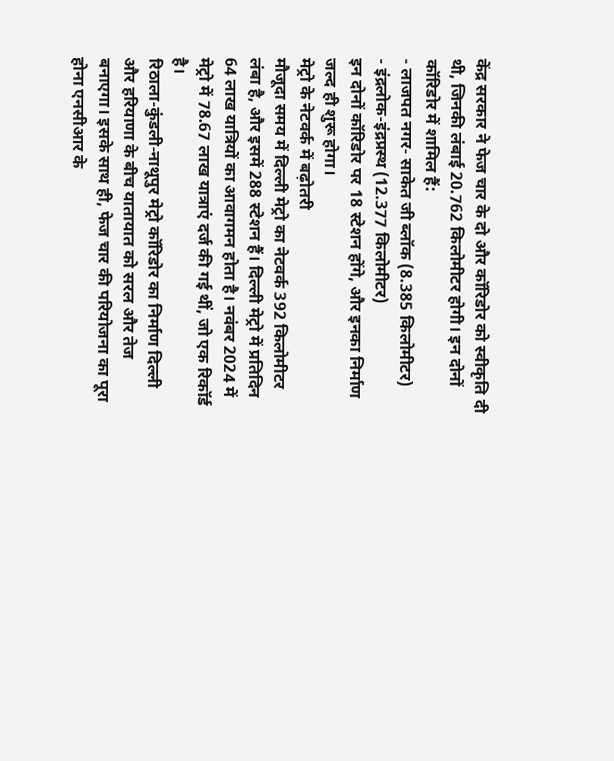केंद्र सरकार ने फेज चार के दो और कॉरिडोर को स्वीकृति दी थी, जिनकी लंबाई 20.762 किलोमीटर होगी। इन दोनों कॉरिडोर में शामिल हैं:
- लाजपत नगर- साकेत जी ब्लॉक (8.385 किलोमीटर)
- इंद्रलोक-इंद्रप्रस्थ (12.377 किलोमीटर)
इन दोनों कॉरिडोर पर 18 स्टेशन होंगे, और इनका निर्माण जल्द ही शुरू होगा।
मेट्रो के नेटवर्क में बढ़ोतरी
मौजूदा समय में दिल्ली मेट्रो का नेटवर्क 392 किलोमीटर लंबा है, और इसमें 288 स्टेशन हैं। दिल्ली मेट्रो में प्रतिदिन 64 लाख यात्रियों का आवागमन होता है। नवंबर 2024 में मेट्रो में 78.67 लाख यात्राएं दर्ज की गई थीं, जो एक रिकॉर्ड है।
रिठाला-कुंडली-नाथूपुर मेट्रो कॉरिडोर का निर्माण दिल्ली और हरियाणा के बीच यातायात को सरल और तेज बनाएगा। इसके साथ ही, फेज चार की परियोजना का पूरा होना एनसीआर के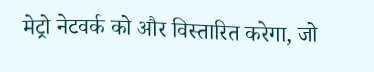मेट्रो नेटवर्क को और विस्तारित करेगा, जो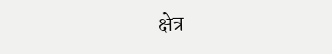क्षेत्र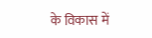के विकास में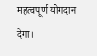महत्वपूर्ण योगदान देगा।